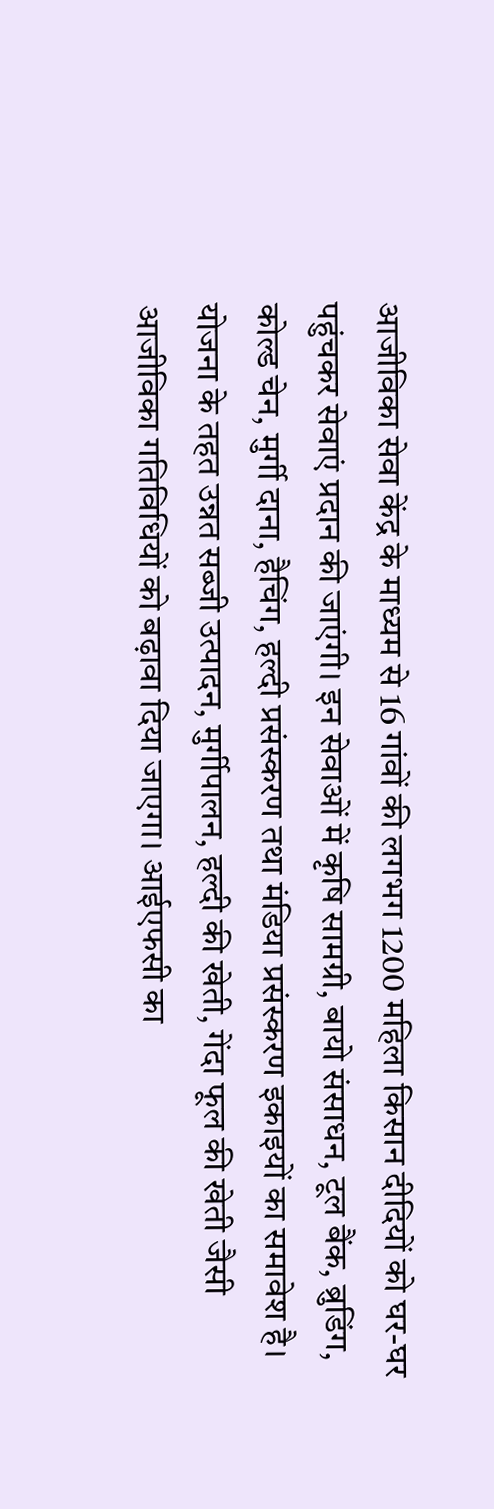आजीविका सेवा केंद्र के माध्यम से 16 गांवों की लगभग 1200 महिला किसान दीदियों को घर-घर पहुंचकर सेवाएं प्रदान की जाएंगी। इन सेवाओं में कृषि सामग्री, बायो संसाधन, टूल बैंक, ब्रुडिंग, कोल्ड चेन, मुर्गी दाना, हैचिंग, हल्दी प्रसंस्करण तथा मंडिया प्रसंस्करण इकाइयों का समावेश है। योजना के तहत उन्नत सब्जी उत्पादन, मुर्गीपालन, हल्दी की खेती, गेंदा फूल की खेती जैसी आजीविका गतिविधियों को बढ़ावा दिया जाएगा। आईएफसी का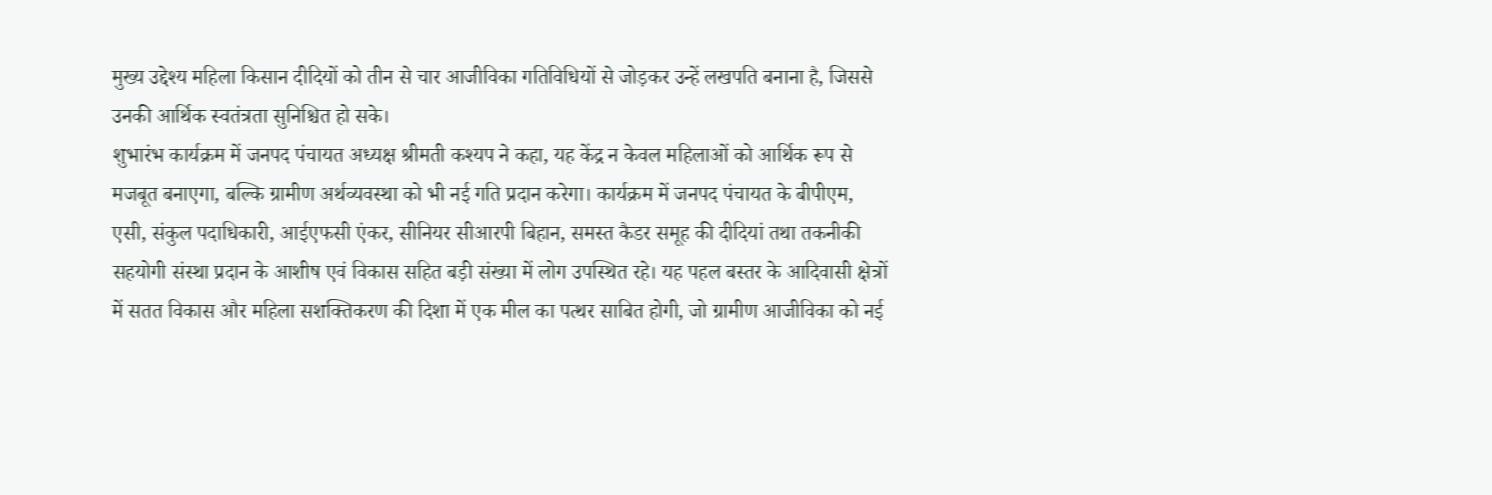मुख्य उद्देश्य महिला किसान दीदियों को तीन से चार आजीविका गतिविधियों से जोड़कर उन्हें लखपति बनाना है, जिससे उनकी आर्थिक स्वतंत्रता सुनिश्चित हो सके।
शुभारंभ कार्यक्रम में जनपद पंचायत अध्यक्ष श्रीमती कश्यप ने कहा, यह केंद्र न केवल महिलाओं को आर्थिक रूप से मजबूत बनाएगा, बल्कि ग्रामीण अर्थव्यवस्था को भी नई गति प्रदान करेगा। कार्यक्रम में जनपद पंचायत के बीपीएम, एसी, संकुल पदाधिकारी, आईएफसी एंकर, सीनियर सीआरपी बिहान, समस्त कैडर समूह की दीदियां तथा तकनीकी सहयोगी संस्था प्रदान के आशीष एवं विकास सहित बड़ी संख्या में लोग उपस्थित रहे। यह पहल बस्तर के आदिवासी क्षेत्रों में सतत विकास और महिला सशक्तिकरण की दिशा में एक मील का पत्थर साबित होगी, जो ग्रामीण आजीविका को नई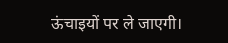ऊंचाइयों पर ले जाएगी।